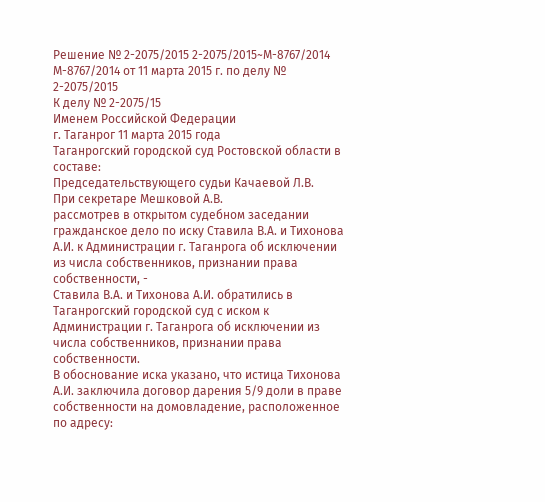Решение № 2-2075/2015 2-2075/2015~М-8767/2014 М-8767/2014 от 11 марта 2015 г. по делу № 2-2075/2015
К делу № 2-2075/15
Именем Российской Федерации
г. Таганрог 11 марта 2015 года
Таганрогский городской суд Ростовской области в составе:
Председательствующего судьи Качаевой Л.В.
При секретаре Мешковой А.В.
рассмотрев в открытом судебном заседании гражданское дело по иску Ставила В.А. и Тихонова А.И. к Администрации г. Таганрога об исключении из числа собственников, признании права собственности, -
Ставила В.А. и Тихонова А.И. обратились в Таганрогский городской суд с иском к Администрации г. Таганрога об исключении из числа собственников, признании права собственности.
В обоснование иска указано, что истица Тихонова А.И. заключила договор дарения 5/9 доли в праве собственности на домовладение, расположенное по адресу: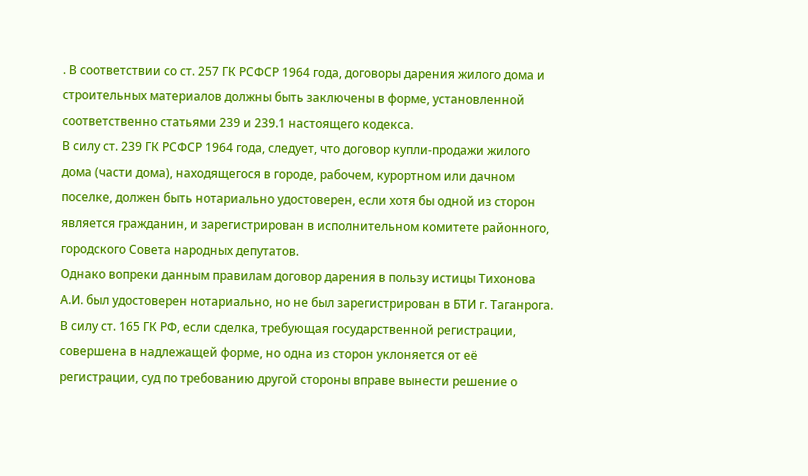. В соответствии со ст. 257 ГК РСФСР 1964 года, договоры дарения жилого дома и строительных материалов должны быть заключены в форме, установленной соответственно статьями 239 и 239.1 настоящего кодекса.
В силу ст. 239 ГК РСФСР 1964 года, следует, что договор купли-продажи жилого дома (части дома), находящегося в городе, рабочем, курортном или дачном поселке, должен быть нотариально удостоверен, если хотя бы одной из сторон является гражданин, и зарегистрирован в исполнительном комитете районного, городского Совета народных депутатов.
Однако вопреки данным правилам договор дарения в пользу истицы Тихонова А.И. был удостоверен нотариально, но не был зарегистрирован в БТИ г. Таганрога.
В силу ст. 165 ГК РФ, если сделка, требующая государственной регистрации, совершена в надлежащей форме, но одна из сторон уклоняется от её регистрации, суд по требованию другой стороны вправе вынести решение о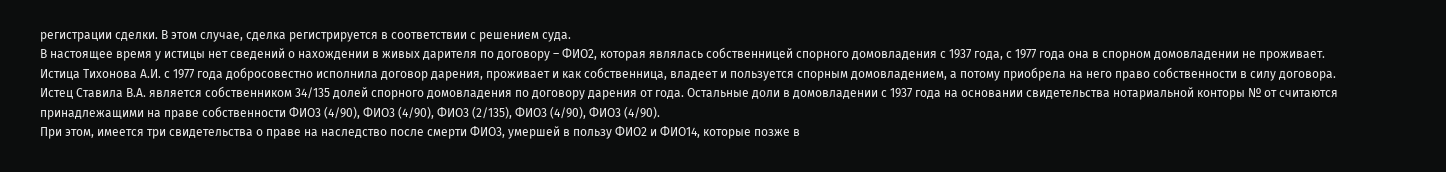регистрации сделки. В этом случае, сделка регистрируется в соответствии с решением суда.
В настоящее время у истицы нет сведений о нахождении в живых дарителя по договору – ФИО2, которая являлась собственницей спорного домовладения с 1937 года, с 1977 года она в спорном домовладении не проживает.
Истица Тихонова А.И. с 1977 года добросовестно исполнила договор дарения, проживает и как собственница, владеет и пользуется спорным домовладением, а потому приобрела на него право собственности в силу договора.
Истец Ставила В.А. является собственником 34/135 долей спорного домовладения по договору дарения от года. Остальные доли в домовладении с 1937 года на основании свидетельства нотариальной конторы № от считаются принадлежащими на праве собственности ФИО3 (4/90), ФИО3 (4/90), ФИО3 (2/135), ФИО3 (4/90), ФИО3 (4/90).
При этом, имеется три свидетельства о праве на наследство после смерти ФИО3, умершей в пользу ФИО2 и ФИО14, которые позже в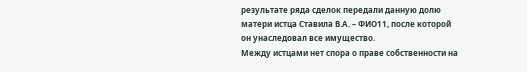результате ряда сделок передали данную долю матери истца Ставила В.А. – ФИО11, после которой он унаследовал все имущество.
Между истцами нет спора о праве собственности на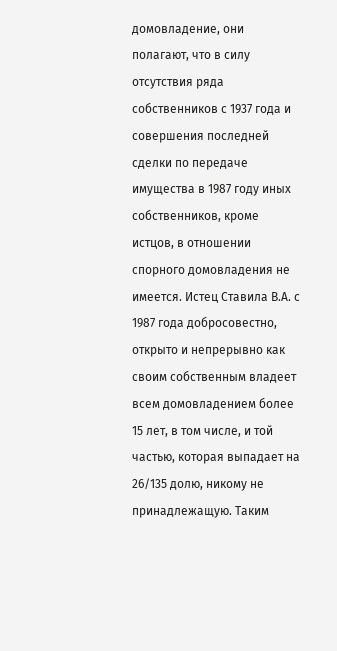домовладение, они полагают, что в силу отсутствия ряда собственников с 1937 года и совершения последней сделки по передаче имущества в 1987 году иных собственников, кроме истцов, в отношении спорного домовладения не имеется. Истец Ставила В.А. с 1987 года добросовестно, открыто и непрерывно как своим собственным владеет всем домовладением более 15 лет, в том числе, и той частью, которая выпадает на 26/135 долю, никому не принадлежащую. Таким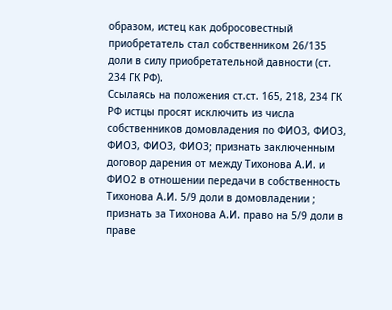образом, истец как добросовестный приобретатель стал собственником 26/135 доли в силу приобретательной давности (ст. 234 ГК РФ).
Ссылаясь на положения ст.ст. 165, 218, 234 ГК РФ истцы просят исключить из числа собственников домовладения по ФИО3, ФИО3, ФИО3, ФИО3, ФИО3; признать заключенным договор дарения от между Тихонова А.И. и ФИО2 в отношении передачи в собственность Тихонова А.И. 5/9 доли в домовладении ; признать за Тихонова А.И. право на 5/9 доли в праве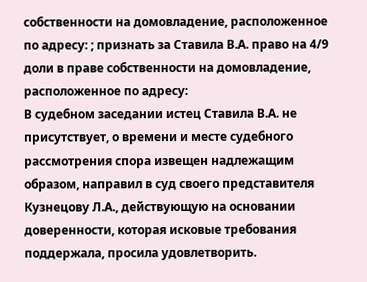собственности на домовладение, расположенное по адресу: ; признать за Ставила В.А. право на 4/9 доли в праве собственности на домовладение, расположенное по адресу:
В судебном заседании истец Ставила В.А. не присутствует, о времени и месте судебного рассмотрения спора извещен надлежащим образом, направил в суд своего представителя Кузнецову Л.А., действующую на основании доверенности, которая исковые требования поддержала, просила удовлетворить.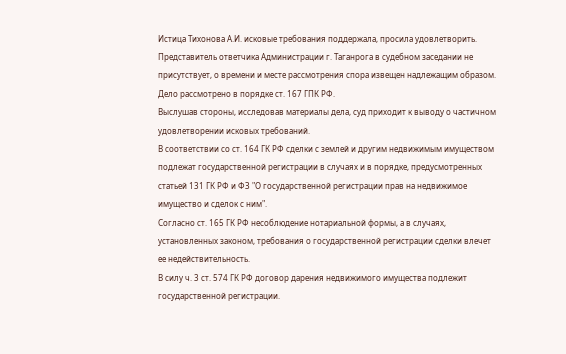Истица Тихонова А.И. исковые требования поддержала, просила удовлетворить.
Представитель ответчика Администрации г. Таганрога в судебном заседании не присутствует, о времени и месте рассмотрения спора извещен надлежащим образом.
Дело рассмотрено в порядке ст. 167 ГПК РФ.
Выслушав стороны, исследовав материалы дела, суд приходит к выводу о частичном удовлетворении исковых требований.
В соответствии со ст. 164 ГК РФ сделки с землей и другим недвижимым имуществом подлежат государственной регистрации в случаях и в порядке, предусмотренных статьей 131 ГК РФ и ФЗ "О государственной регистрации прав на недвижимое имущество и сделок с ним".
Согласно ст. 165 ГК РФ несоблюдение нотариальной формы, а в случаях, установленных законом, требования о государственной регистрации сделки влечет ее недействительность.
В силу ч. 3 ст. 574 ГК РФ договор дарения недвижимого имущества подлежит государственной регистрации.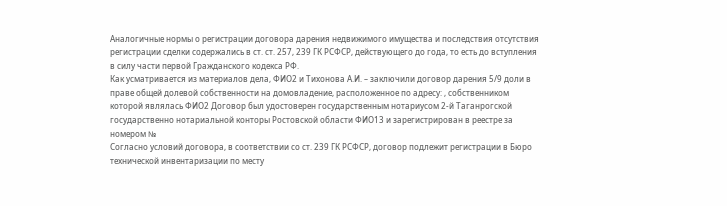Аналогичные нормы о регистрации договора дарения недвижимого имущества и последствия отсутствия регистрации сделки содержались в ст. ст. 257, 239 ГК РСФСР, действующего до года, то есть до вступления в силу части первой Гражданского кодекса РФ.
Как усматривается из материалов дела, ФИО2 и Тихонова А.И. – заключили договор дарения 5/9 доли в праве общей долевой собственности на домовладение, расположенное по адресу: , собственником которой являлась ФИО2 Договор был удостоверен государственным нотариусом 2-й Таганрогской государственно нотариальной конторы Ростовской области ФИО13 и зарегистрирован в реестре за номером №
Согласно условий договора, в соответствии со ст. 239 ГК РСФСР, договор подлежит регистрации в Бюро технической инвентаризации по месту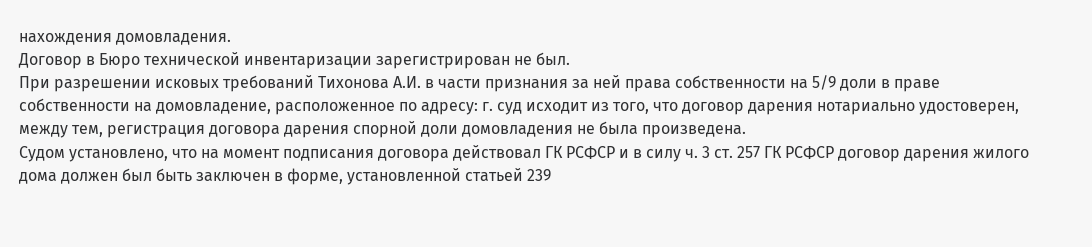нахождения домовладения.
Договор в Бюро технической инвентаризации зарегистрирован не был.
При разрешении исковых требований Тихонова А.И. в части признания за ней права собственности на 5/9 доли в праве собственности на домовладение, расположенное по адресу: г. суд исходит из того, что договор дарения нотариально удостоверен, между тем, регистрация договора дарения спорной доли домовладения не была произведена.
Судом установлено, что на момент подписания договора действовал ГК РСФСР и в силу ч. 3 ст. 257 ГК РСФСР договор дарения жилого дома должен был быть заключен в форме, установленной статьей 239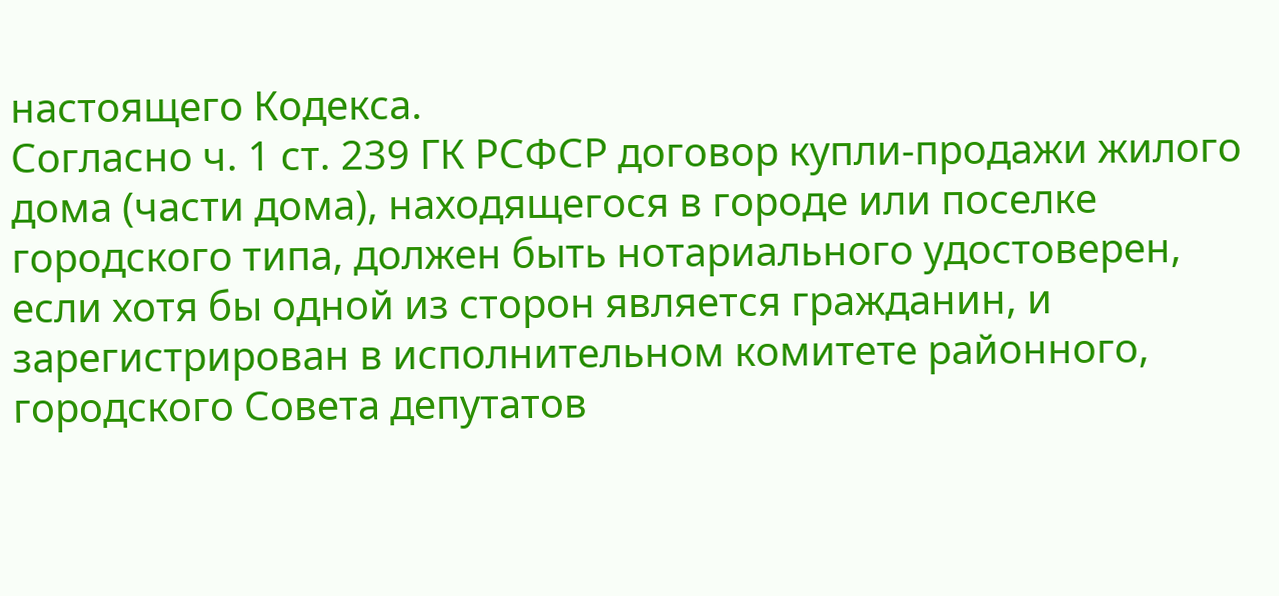настоящего Кодекса.
Согласно ч. 1 ст. 239 ГК РСФСР договор купли-продажи жилого дома (части дома), находящегося в городе или поселке городского типа, должен быть нотариального удостоверен, если хотя бы одной из сторон является гражданин, и зарегистрирован в исполнительном комитете районного, городского Совета депутатов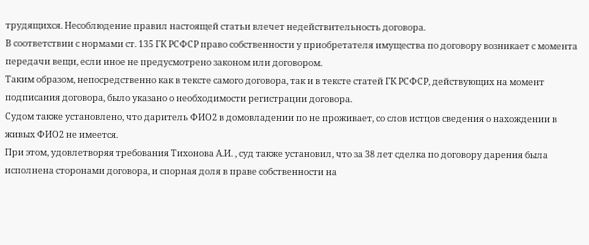трудящихся. Несоблюдение правил настоящей статьи влечет недействительность договора.
В соответствии с нормами ст. 135 ГК РСФСР право собственности у приобретателя имущества по договору возникает с момента передачи вещи, если иное не предусмотрено законом или договором.
Таким образом, непосредственно как в тексте самого договора, так и в тексте статей ГК РСФСР, действующих на момент подписания договора, было указано о необходимости регистрации договора.
Судом также установлено, что даритель ФИО2 в домовладении по не проживает, со слов истцов сведения о нахождении в живых ФИО2 не имеется.
При этом, удовлетворяя требования Тихонова А.И. , суд также установил, что за 38 лет сделка по договору дарения была исполнена сторонами договора, и спорная доля в праве собственности на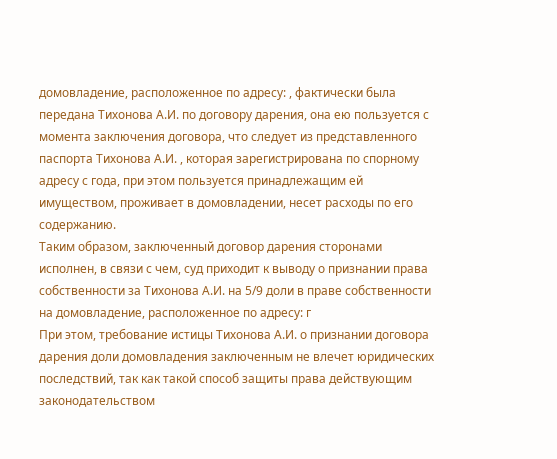домовладение, расположенное по адресу: , фактически была передана Тихонова А.И. по договору дарения, она ею пользуется с момента заключения договора, что следует из представленного паспорта Тихонова А.И. , которая зарегистрирована по спорному адресу с года, при этом пользуется принадлежащим ей имуществом, проживает в домовладении, несет расходы по его содержанию.
Таким образом, заключенный договор дарения сторонами исполнен, в связи с чем, суд приходит к выводу о признании права собственности за Тихонова А.И. на 5/9 доли в праве собственности на домовладение, расположенное по адресу: г
При этом, требование истицы Тихонова А.И. о признании договора дарения доли домовладения заключенным не влечет юридических последствий, так как такой способ защиты права действующим законодательством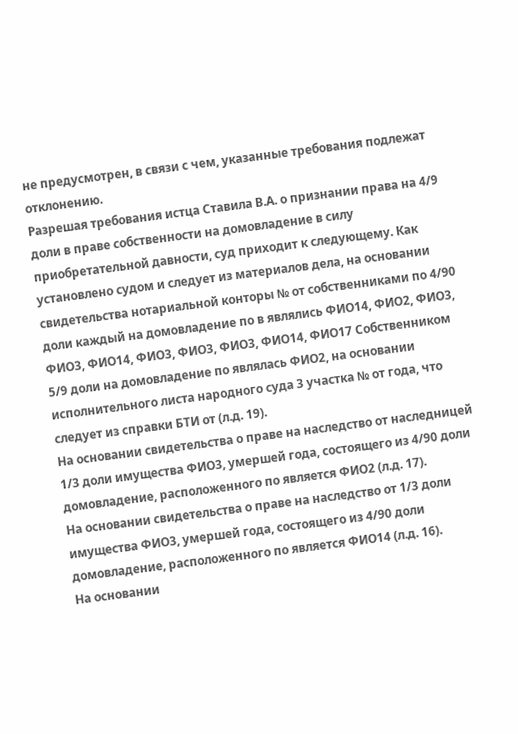не предусмотрен, в связи с чем, указанные требования подлежат отклонению.
Разрешая требования истца Ставила В.А. о признании права на 4/9 доли в праве собственности на домовладение в силу приобретательной давности, суд приходит к следующему. Как установлено судом и следует из материалов дела, на основании свидетельства нотариальной конторы № от собственниками по 4/90 доли каждый на домовладение по в являлись ФИО14, ФИО2, ФИО3, ФИО3, ФИО14, ФИО3, ФИО3, ФИО3, ФИО14, ФИО17 Собственником 5/9 доли на домовладение по являлась ФИО2, на основании исполнительного листа народного суда 3 участка № от года, что следует из справки БТИ от (л.д. 19).
На основании свидетельства о праве на наследство от наследницей 1/3 доли имущества ФИО3, умершей года, состоящего из 4/90 доли домовладение, расположенного по является ФИО2 (л.д. 17).
На основании свидетельства о праве на наследство от 1/3 доли имущества ФИО3, умершей года, состоящего из 4/90 доли домовладение, расположенного по является ФИО14 (л.д. 16).
На основании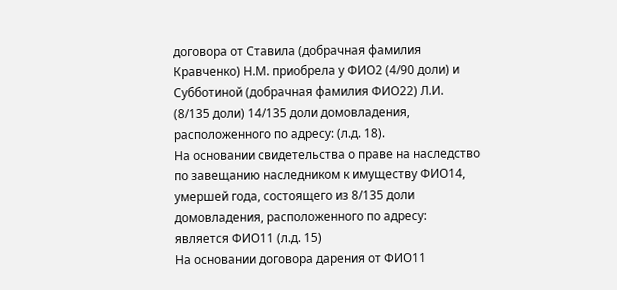договора от Ставила (добрачная фамилия Кравченко) Н.М. приобрела у ФИО2 (4/90 доли) и Субботиной (добрачная фамилия ФИО22) Л.И. (8/135 доли) 14/135 доли домовладения, расположенного по адресу: (л.д. 18).
На основании свидетельства о праве на наследство по завещанию наследником к имуществу ФИО14, умершей года, состоящего из 8/135 доли домовладения, расположенного по адресу: является ФИО11 (л.д. 15)
На основании договора дарения от ФИО11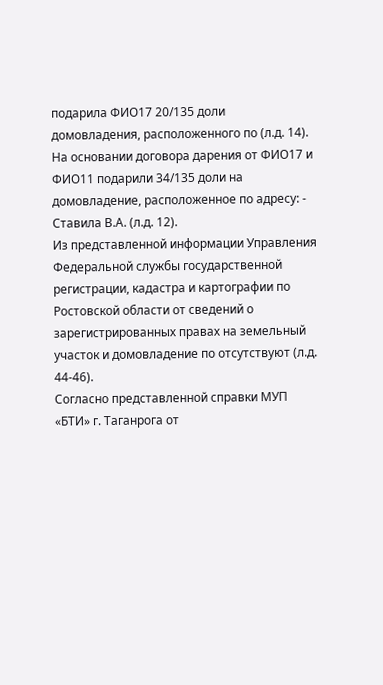подарила ФИО17 20/135 доли домовладения, расположенного по (л.д. 14).
На основании договора дарения от ФИО17 и ФИО11 подарили 34/135 доли на домовладение, расположенное по адресу: - Ставила В.А. (л.д. 12).
Из представленной информации Управления Федеральной службы государственной регистрации, кадастра и картографии по Ростовской области от сведений о зарегистрированных правах на земельный участок и домовладение по отсутствуют (л.д. 44-46).
Согласно представленной справки МУП «БТИ» г. Таганрога от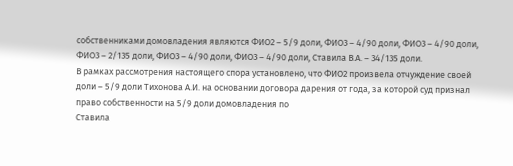собственниками домовладения являются ФИО2 – 5/9 доли, ФИО3 – 4/90 доли, ФИО3 – 4/90 доли, ФИО3 – 2/135 доли, ФИО3 – 4/90 доли, ФИО3 – 4/90 доли, Ставила В.А. – 34/135 доли.
В рамках рассмотрения настоящего спора установлено, что ФИО2 произвела отчуждение своей доли – 5/9 доли Тихонова А.И. на основании договора дарения от года, за которой суд признал право собственности на 5/9 доли домовладения по
Ставила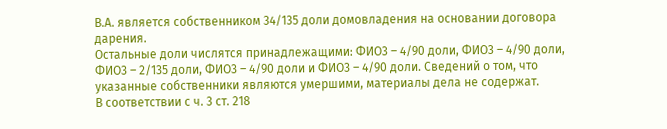В.А. является собственником 34/135 доли домовладения на основании договора дарения.
Остальные доли числятся принадлежащими: ФИО3 – 4/90 доли, ФИО3 – 4/90 доли, ФИО3 – 2/135 доли, ФИО3 – 4/90 доли и ФИО3 – 4/90 доли. Сведений о том, что указанные собственники являются умершими, материалы дела не содержат.
В соответствии с ч. 3 ст. 218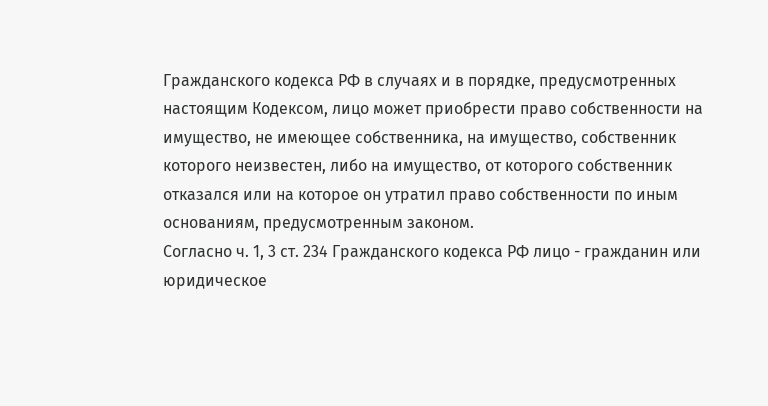Гражданского кодекса РФ в случаях и в порядке, предусмотренных настоящим Кодексом, лицо может приобрести право собственности на имущество, не имеющее собственника, на имущество, собственник которого неизвестен, либо на имущество, от которого собственник отказался или на которое он утратил право собственности по иным основаниям, предусмотренным законом.
Согласно ч. 1, 3 ст. 234 Гражданского кодекса РФ лицо - гражданин или юридическое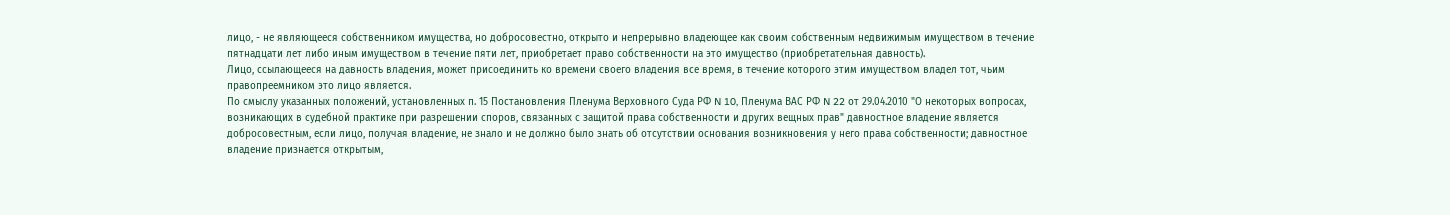лицо, - не являющееся собственником имущества, но добросовестно, открыто и непрерывно владеющее как своим собственным недвижимым имуществом в течение пятнадцати лет либо иным имуществом в течение пяти лет, приобретает право собственности на это имущество (приобретательная давность).
Лицо, ссылающееся на давность владения, может присоединить ко времени своего владения все время, в течение которого этим имуществом владел тот, чьим правопреемником это лицо является.
По смыслу указанных положений, установленных п. 15 Постановления Пленума Верховного Суда РФ N 10, Пленума ВАС РФ N 22 от 29.04.2010 "О некоторых вопросах, возникающих в судебной практике при разрешении споров, связанных с защитой права собственности и других вещных прав" давностное владение является добросовестным, если лицо, получая владение, не знало и не должно было знать об отсутствии основания возникновения у него права собственности; давностное владение признается открытым,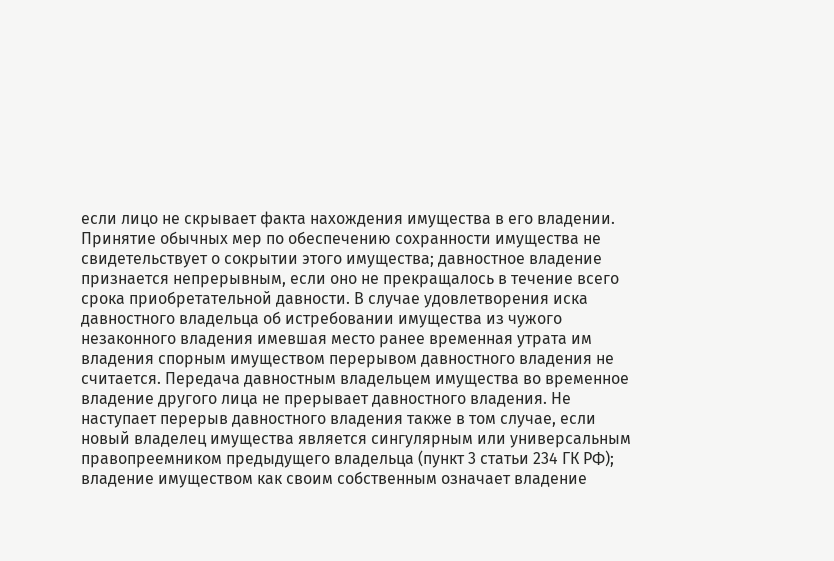если лицо не скрывает факта нахождения имущества в его владении. Принятие обычных мер по обеспечению сохранности имущества не свидетельствует о сокрытии этого имущества; давностное владение признается непрерывным, если оно не прекращалось в течение всего срока приобретательной давности. В случае удовлетворения иска давностного владельца об истребовании имущества из чужого незаконного владения имевшая место ранее временная утрата им владения спорным имуществом перерывом давностного владения не считается. Передача давностным владельцем имущества во временное владение другого лица не прерывает давностного владения. Не наступает перерыв давностного владения также в том случае, если новый владелец имущества является сингулярным или универсальным правопреемником предыдущего владельца (пункт 3 статьи 234 ГК РФ); владение имуществом как своим собственным означает владение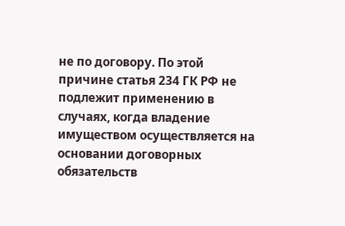не по договору. По этой причине статья 234 ГК РФ не подлежит применению в случаях, когда владение имуществом осуществляется на основании договорных обязательств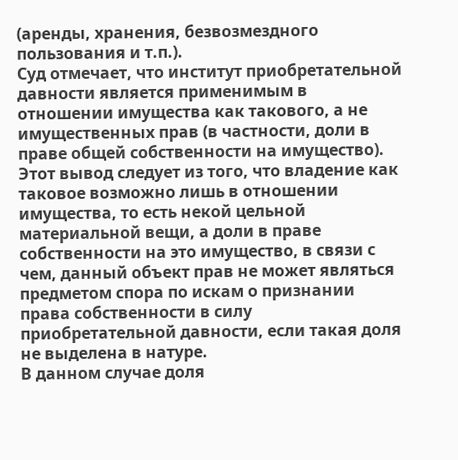(аренды, хранения, безвозмездного пользования и т.п.).
Суд отмечает, что институт приобретательной давности является применимым в отношении имущества как такового, а не имущественных прав (в частности, доли в праве общей собственности на имущество). Этот вывод следует из того, что владение как таковое возможно лишь в отношении имущества, то есть некой цельной материальной вещи, а доли в праве собственности на это имущество, в связи с чем, данный объект прав не может являться предметом спора по искам о признании права собственности в силу приобретательной давности, если такая доля не выделена в натуре.
В данном случае доля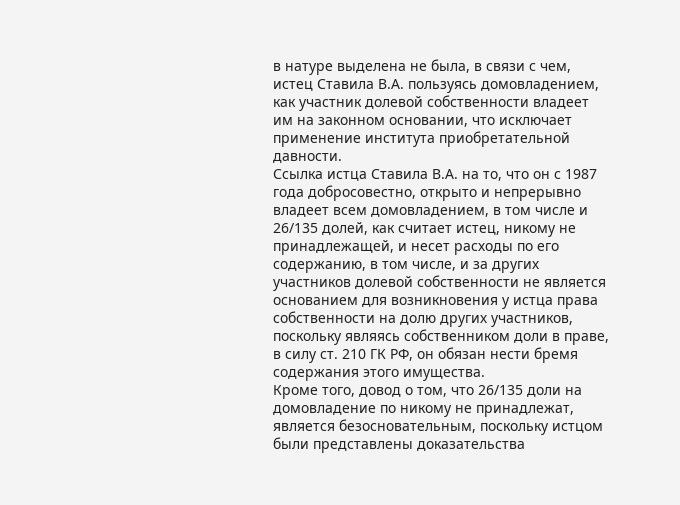в натуре выделена не была, в связи с чем, истец Ставила В.А. пользуясь домовладением, как участник долевой собственности владеет им на законном основании, что исключает применение института приобретательной давности.
Ссылка истца Ставила В.А. на то, что он с 1987 года добросовестно, открыто и непрерывно владеет всем домовладением, в том числе и 26/135 долей, как считает истец, никому не принадлежащей, и несет расходы по его содержанию, в том числе, и за других участников долевой собственности не является основанием для возникновения у истца права собственности на долю других участников, поскольку являясь собственником доли в праве, в силу ст. 210 ГК РФ, он обязан нести бремя содержания этого имущества.
Кроме того, довод о том, что 26/135 доли на домовладение по никому не принадлежат, является безосновательным, поскольку истцом были представлены доказательства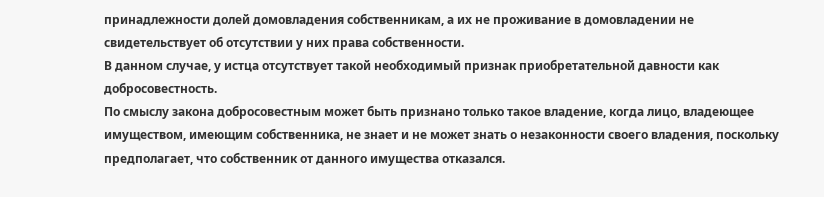принадлежности долей домовладения собственникам, а их не проживание в домовладении не свидетельствует об отсутствии у них права собственности.
В данном случае, у истца отсутствует такой необходимый признак приобретательной давности как добросовестность.
По смыслу закона добросовестным может быть признано только такое владение, когда лицо, владеющее имуществом, имеющим собственника, не знает и не может знать о незаконности своего владения, поскольку предполагает, что собственник от данного имущества отказался.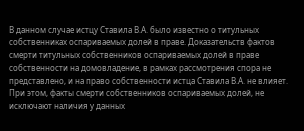В данном случае истцу Ставила В.А. было известно о титульных собственниках оспариваемых долей в праве. Доказательств фактов смерти титульных собственников оспариваемых долей в праве собственности на домовладение, в рамках рассмотрения спора не представлено, и на право собственности истца Ставила В.А. не влияет. При этом, факты смерти собственников оспариваемых долей, не исключают наличия у данных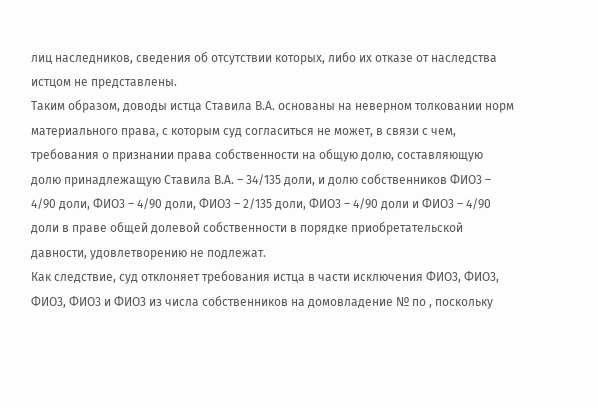лиц наследников, сведения об отсутствии которых, либо их отказе от наследства истцом не представлены.
Таким образом, доводы истца Ставила В.А. основаны на неверном толковании норм материального права, с которым суд согласиться не может, в связи с чем, требования о признании права собственности на общую долю, составляющую долю принадлежащую Ставила В.А. – 34/135 доли, и долю собственников ФИО3 – 4/90 доли, ФИО3 – 4/90 доли, ФИО3 – 2/135 доли, ФИО3 – 4/90 доли и ФИО3 – 4/90 доли в праве общей долевой собственности в порядке приобретательской давности, удовлетворению не подлежат.
Как следствие, суд отклоняет требования истца в части исключения ФИО3, ФИО3, ФИО3, ФИО3 и ФИО3 из числа собственников на домовладение № по , поскольку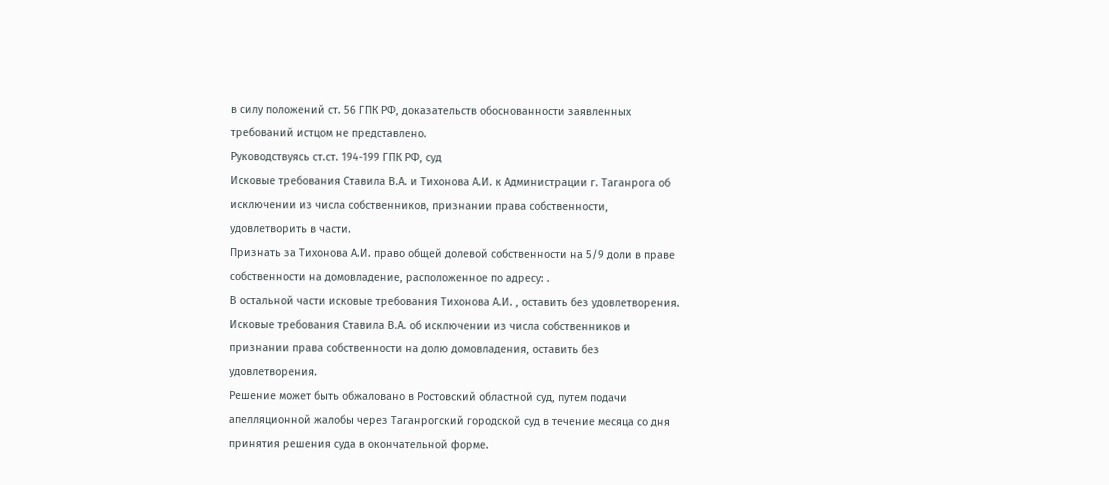в силу положений ст. 56 ГПК РФ, доказательств обоснованности заявленных требований истцом не представлено.
Руководствуясь ст.ст. 194-199 ГПК РФ, суд
Исковые требования Ставила В.А. и Тихонова А.И. к Администрации г. Таганрога об исключении из числа собственников, признании права собственности, удовлетворить в части.
Признать за Тихонова А.И. право общей долевой собственности на 5/9 доли в праве собственности на домовладение, расположенное по адресу: .
В остальной части исковые требования Тихонова А.И. , оставить без удовлетворения.
Исковые требования Ставила В.А. об исключении из числа собственников и признании права собственности на долю домовладения, оставить без удовлетворения.
Решение может быть обжаловано в Ростовский областной суд, путем подачи апелляционной жалобы через Таганрогский городской суд в течение месяца со дня принятия решения суда в окончательной форме.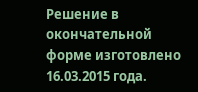Решение в окончательной форме изготовлено 16.03.2015 года.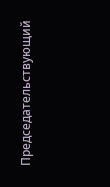Председательствующий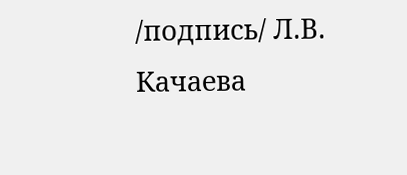/подпись/ Л.В. Качаева